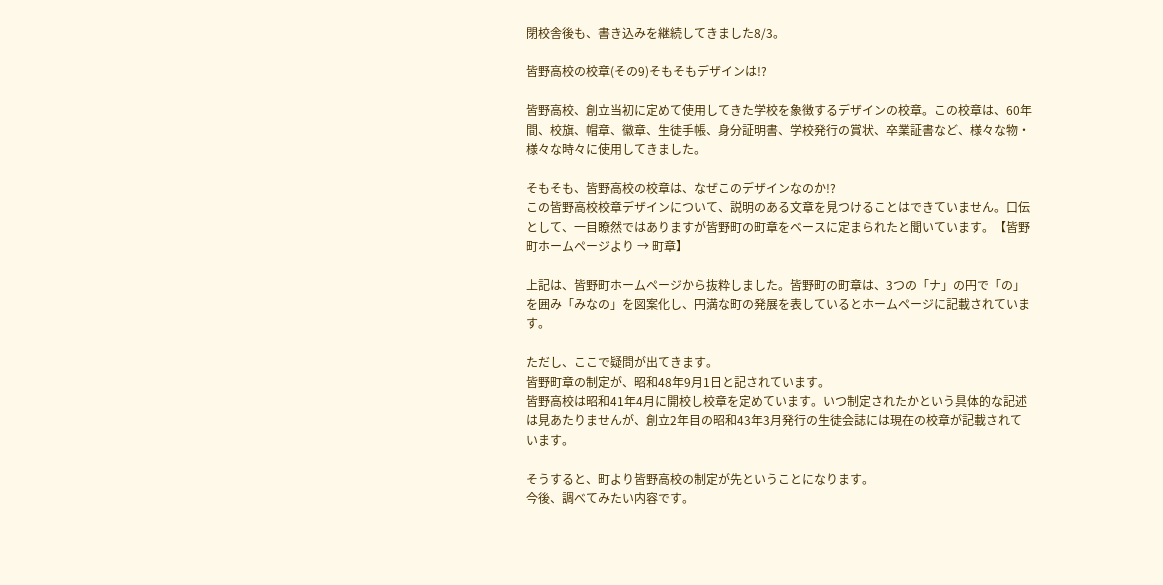閉校舎後も、書き込みを継続してきました8/3。

皆野高校の校章(その9)そもそもデザインは!?

皆野高校、創立当初に定めて使用してきた学校を象徴するデザインの校章。この校章は、60年間、校旗、帽章、徽章、生徒手帳、身分証明書、学校発行の賞状、卒業証書など、様々な物・様々な時々に使用してきました。

そもそも、皆野高校の校章は、なぜこのデザインなのか!?
この皆野高校校章デザインについて、説明のある文章を見つけることはできていません。口伝として、一目瞭然ではありますが皆野町の町章をベースに定まられたと聞いています。【皆野町ホームページより → 町章】

上記は、皆野町ホームページから抜粋しました。皆野町の町章は、3つの「ナ」の円で「の」を囲み「みなの」を図案化し、円満な町の発展を表しているとホームページに記載されています。

ただし、ここで疑問が出てきます。
皆野町章の制定が、昭和48年9月1日と記されています。
皆野高校は昭和41年4月に開校し校章を定めています。いつ制定されたかという具体的な記述は見あたりませんが、創立2年目の昭和43年3月発行の生徒会誌には現在の校章が記載されています。

そうすると、町より皆野高校の制定が先ということになります。
今後、調べてみたい内容です。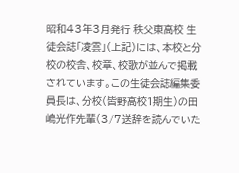昭和43年3月発行 秩父東高校 生徒会誌「凌雲」(上記)には、本校と分校の校舎、校章、校歌が並んで掲載されています。この生徒会誌編集委員長は、分校(皆野高校1期生)の田嶋光作先輩(3/7送辞を読んでいた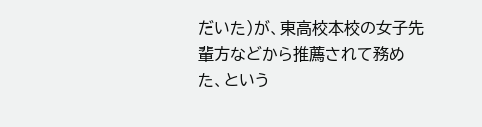だいた)が、東高校本校の女子先輩方などから推薦されて務めた、という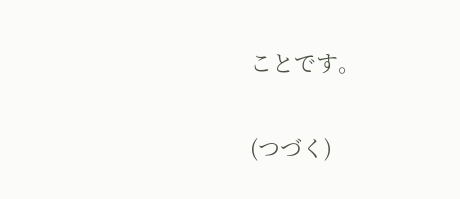ことです。

(つづく)